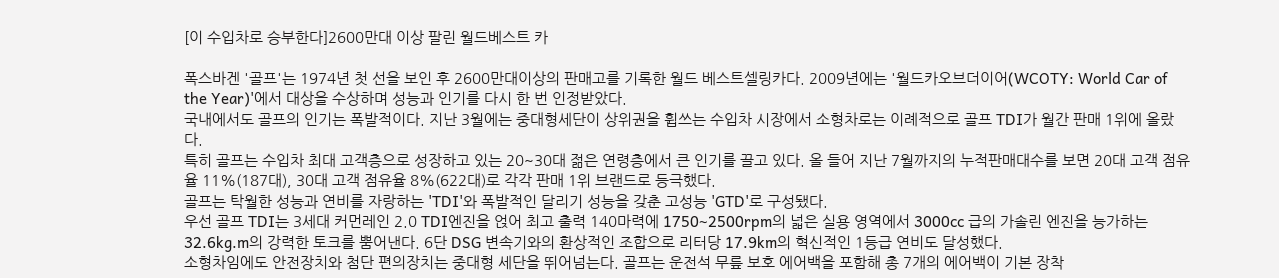[이 수입차로 승부한다]2600만대 이상 팔린 월드베스트 카

폭스바겐 '골프'는 1974년 첫 선을 보인 후 2600만대이상의 판매고를 기록한 월드 베스트셀링카다. 2009년에는 '월드카오브더이어(WCOTY: World Car of the Year)'에서 대상을 수상하며 성능과 인기를 다시 한 번 인정받았다.
국내에서도 골프의 인기는 폭발적이다. 지난 3월에는 중대형세단이 상위권을 휩쓰는 수입차 시장에서 소형차로는 이례적으로 골프 TDI가 월간 판매 1위에 올랐다.
특히 골프는 수입차 최대 고객층으로 성장하고 있는 20~30대 젊은 연령층에서 큰 인기를 끌고 있다. 올 들어 지난 7월까지의 누적판매대수를 보면 20대 고객 점유율 11%(187대), 30대 고객 점유율 8%(622대)로 각각 판매 1위 브랜드로 등극했다.
골프는 탁월한 성능과 연비를 자랑하는 'TDI'와 폭발적인 달리기 성능을 갖춘 고성능 'GTD'로 구성됐다.
우선 골프 TDI는 3세대 커먼레인 2.0 TDI엔진을 얹어 최고 출력 140마력에 1750~2500rpm의 넓은 실용 영역에서 3000cc 급의 가솔린 엔진을 능가하는 32.6kg.m의 강력한 토크를 뿜어낸다. 6단 DSG 변속기와의 환상적인 조합으로 리터당 17.9km의 혁신적인 1등급 연비도 달성했다.
소형차임에도 안전장치와 첨단 편의장치는 중대형 세단을 뛰어넘는다. 골프는 운전석 무릎 보호 에어백을 포함해 총 7개의 에어백이 기본 장착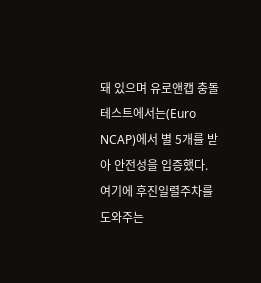돼 있으며 유로앤캡 충돌테스트에서는(Euro NCAP)에서 별 5개를 받아 안전성을 입증했다.
여기에 후진일렬주차를 도와주는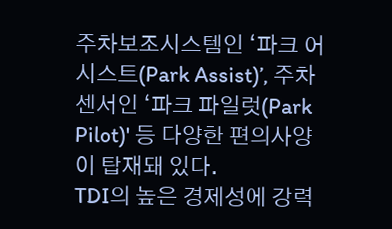주차보조시스템인 ‘파크 어시스트(Park Assist)’, 주차센서인 ‘파크 파일럿(Park Pilot)' 등 다양한 편의사양이 탑재돼 있다.
TDI의 높은 경제성에 강력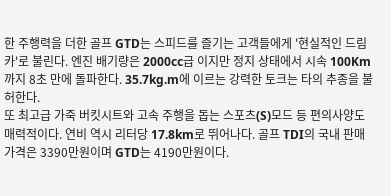한 주행력을 더한 골프 GTD는 스피드를 즐기는 고객들에게 '현실적인 드림카'로 불린다. 엔진 배기량은 2000cc급 이지만 정지 상태에서 시속 100Km까지 8초 만에 돌파한다. 35.7kg.m에 이르는 강력한 토크는 타의 추종을 불허한다.
또 최고급 가죽 버킷시트와 고속 주행을 돕는 스포츠(S)모드 등 편의사양도 매력적이다. 연비 역시 리터당 17.8km로 뛰어나다. 골프 TDI의 국내 판매 가격은 3390만원이며 GTD는 4190만원이다.